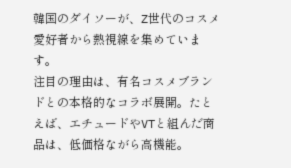韓国のダイソーが、Z世代のコスメ愛好者から熱視線を集めています。
注目の理由は、有名コスメブランドとの本格的なコラボ展開。たとえば、エチュードやVTと組んだ商品は、低価格ながら高機能。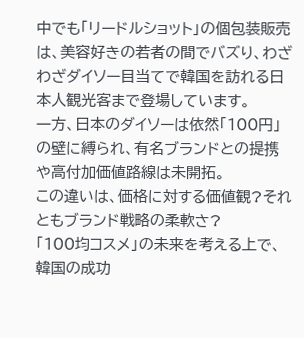中でも「リードルショット」の個包装販売は、美容好きの若者の間でバズり、わざわざダイソー目当てで韓国を訪れる日本人観光客まで登場しています。
一方、日本のダイソーは依然「100円」の壁に縛られ、有名ブランドとの提携や高付加価値路線は未開拓。
この違いは、価格に対する価値観?それともブランド戦略の柔軟さ?
「100均コスメ」の未来を考える上で、韓国の成功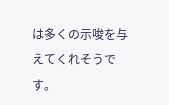は多くの示唆を与えてくれそうです。